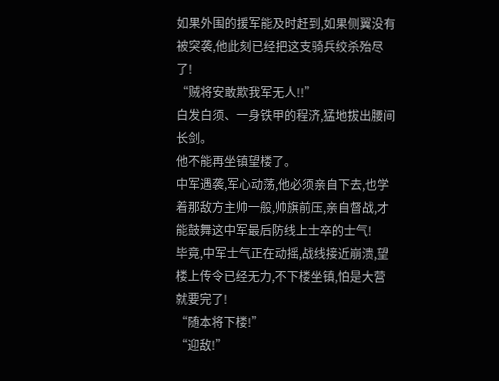如果外围的援军能及时赶到,如果侧翼没有被突袭,他此刻已经把这支骑兵绞杀殆尽了!
“贼将安敢欺我军无人!!”
白发白须、一身铁甲的程济,猛地拔出腰间长剑。
他不能再坐镇望楼了。
中军遇袭,军心动荡,他必须亲自下去,也学着那敌方主帅一般,帅旗前压,亲自督战,才能鼓舞这中军最后防线上士卒的士气!
毕竟,中军士气正在动摇,战线接近崩溃,望楼上传令已经无力,不下楼坐镇,怕是大营就要完了!
“随本将下楼!”
“迎敌!”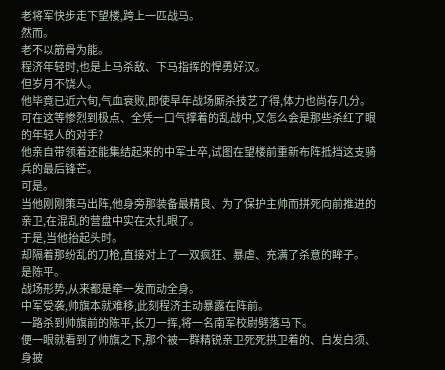老将军快步走下望楼,跨上一匹战马。
然而。
老不以筋骨为能。
程济年轻时,也是上马杀敌、下马指挥的悍勇好汉。
但岁月不饶人。
他毕竟已近六旬,气血衰败,即使早年战场厮杀技艺了得,体力也尚存几分。
可在这等惨烈到极点、全凭一口气撑着的乱战中,又怎么会是那些杀红了眼的年轻人的对手?
他亲自带领着还能集结起来的中军士卒,试图在望楼前重新布阵抵挡这支骑兵的最后锋芒。
可是。
当他刚刚策马出阵,他身旁那装备最精良、为了保护主帅而拼死向前推进的亲卫,在混乱的营盘中实在太扎眼了。
于是,当他抬起头时。
却隔着那纷乱的刀枪,直接对上了一双疯狂、暴虐、充满了杀意的眸子。
是陈平。
战场形势,从来都是牵一发而动全身。
中军受袭,帅旗本就难移,此刻程济主动暴露在阵前。
一路杀到帅旗前的陈平,长刀一挥,将一名南军校尉劈落马下。
便一眼就看到了帅旗之下,那个被一群精锐亲卫死死拱卫着的、白发白须、身披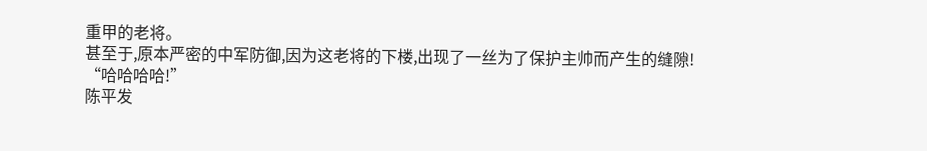重甲的老将。
甚至于,原本严密的中军防御,因为这老将的下楼,出现了一丝为了保护主帅而产生的缝隙!
“哈哈哈哈!”
陈平发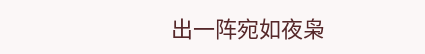出一阵宛如夜枭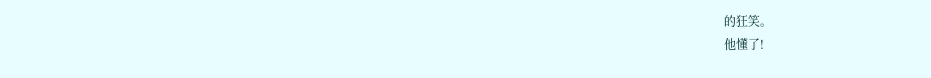的狂笑。
他懂了!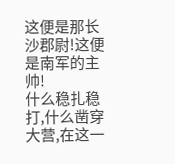这便是那长沙郡尉!这便是南军的主帅!
什么稳扎稳打,什么凿穿大营,在这一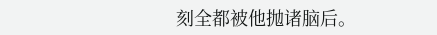刻全都被他抛诸脑后。